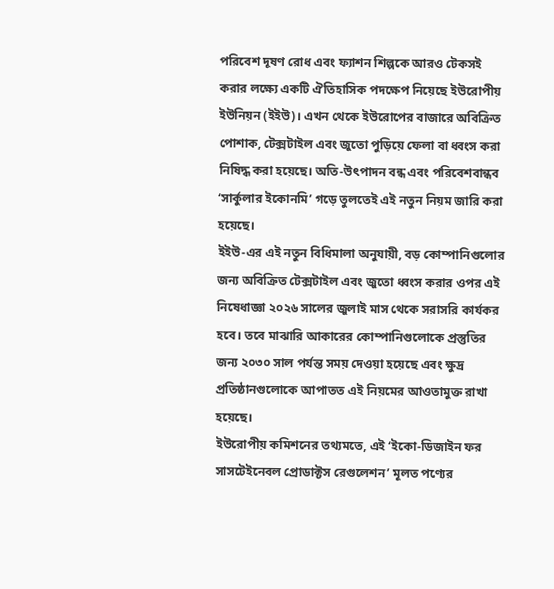পরিবেশ দূষণ রোধ এবং ফ্যাশন শিল্পকে আরও টেকসই করার লক্ষ্যে একটি ঐতিহাসিক পদক্ষেপ নিয়েছে ইউরোপীয় ইউনিয়ন (ইইউ)। এখন থেকে ইউরোপের বাজারে অবিক্রিত পোশাক, টেক্সটাইল এবং জুতো পুড়িয়ে ফেলা বা ধ্বংস করা নিষিদ্ধ করা হয়েছে। অতি-উৎপাদন বন্ধ এবং পরিবেশবান্ধব ‘সার্কুলার ইকোনমি’ গড়ে তুলতেই এই নতুন নিয়ম জারি করা হয়েছে।
ইইউ-এর এই নতুন বিধিমালা অনুযায়ী, বড় কোম্পানিগুলোর জন্য অবিক্রিত টেক্সটাইল এবং জুতো ধ্বংস করার ওপর এই নিষেধাজ্ঞা ২০২৬ সালের জুলাই মাস থেকে সরাসরি কার্যকর হবে। তবে মাঝারি আকারের কোম্পানিগুলোকে প্রস্তুতির জন্য ২০৩০ সাল পর্যন্ত সময় দেওয়া হয়েছে এবং ক্ষুদ্র প্রতিষ্ঠানগুলোকে আপাতত এই নিয়মের আওতামুক্ত রাখা হয়েছে।
ইউরোপীয় কমিশনের তথ্যমতে, এই ‘ইকো-ডিজাইন ফর সাসটেইনেবল প্রোডাক্টস রেগুলেশন’ মূলত পণ্যের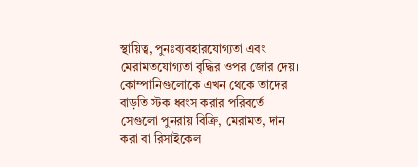স্থায়িত্ব, পুনঃব্যবহারযোগ্যতা এবং মেরামতযোগ্যতা বৃদ্ধির ওপর জোর দেয়। কোম্পানিগুলোকে এখন থেকে তাদের বাড়তি স্টক ধ্বংস করার পরিবর্তে সেগুলো পুনরায় বিক্রি, মেরামত, দান করা বা রিসাইকেল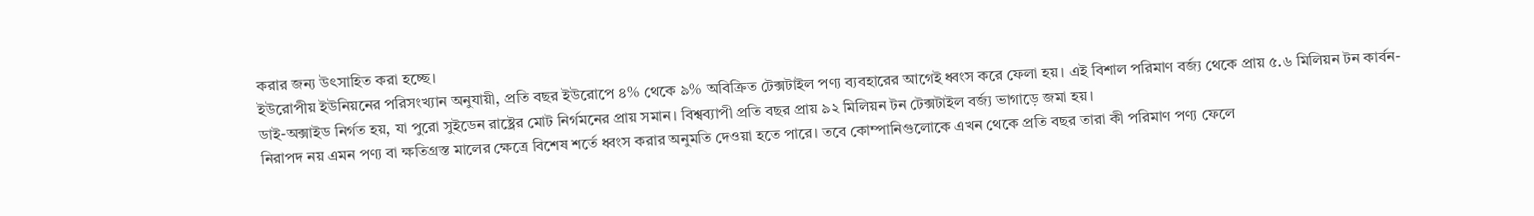করার জন্য উৎসাহিত করা হচ্ছে।
ইউরোপীয় ইউনিয়নের পরিসংখ্যান অনুযায়ী, প্রতি বছর ইউরোপে ৪% থেকে ৯% অবিক্রিত টেক্সটাইল পণ্য ব্যবহারের আগেই ধ্বংস করে ফেলা হয়। এই বিশাল পরিমাণ বর্জ্য থেকে প্রায় ৫.৬ মিলিয়ন টন কার্বন-ডাই-অক্সাইড নির্গত হয়, যা পুরো সুইডেন রাষ্ট্রের মোট নির্গমনের প্রায় সমান। বিশ্বব্যাপী প্রতি বছর প্রায় ৯২ মিলিয়ন টন টেক্সটাইল বর্জ্য ভাগাড়ে জমা হয়।
নিরাপদ নয় এমন পণ্য বা ক্ষতিগ্রস্ত মালের ক্ষেত্রে বিশেষ শর্তে ধ্বংস করার অনুমতি দেওয়া হতে পারে। তবে কোম্পানিগুলোকে এখন থেকে প্রতি বছর তারা কী পরিমাণ পণ্য ফেলে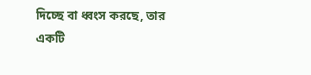দিচ্ছে বা ধ্বংস করছে, তার একটি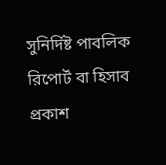সুনির্দিষ্ট পাবলিক রিপোর্ট বা হিসাব প্রকাশ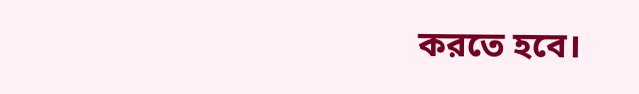করতে হবে।